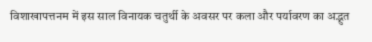विशाखापत्तनम में इस साल विनायक चतुर्थी के अवसर पर कला और पर्यावरण का अद्भुत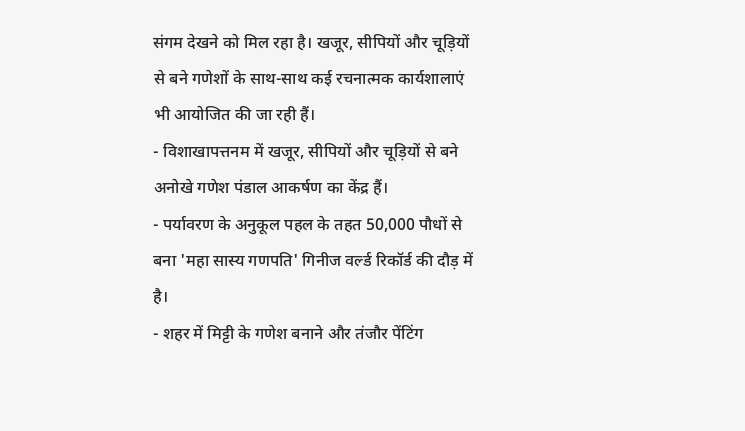संगम देखने को मिल रहा है। खजूर, सीपियों और चूड़ियों से बने गणेशों के साथ-साथ कई रचनात्मक कार्यशालाएं भी आयोजित की जा रही हैं।
- विशाखापत्तनम में खजूर, सीपियों और चूड़ियों से बने अनोखे गणेश पंडाल आकर्षण का केंद्र हैं।
- पर्यावरण के अनुकूल पहल के तहत 50,000 पौधों से बना 'महा सास्य गणपति' गिनीज वर्ल्ड रिकॉर्ड की दौड़ में है।
- शहर में मिट्टी के गणेश बनाने और तंजौर पेंटिंग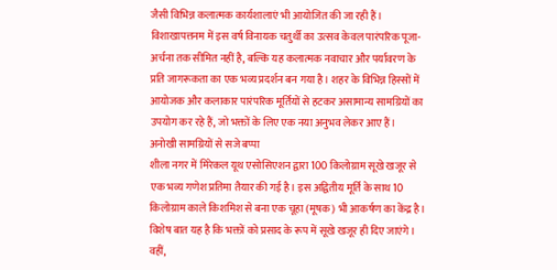जैसी विभिन्न कलात्मक कार्यशालाएं भी आयोजित की जा रही हैं।
विशाखापत्तनम में इस वर्ष विनायक चतुर्थी का उत्सव केवल पारंपरिक पूजा-अर्चना तक सीमित नहीं है, बल्कि यह कलात्मक नवाचार और पर्यावरण के प्रति जागरूकता का एक भव्य प्रदर्शन बन गया है। शहर के विभिन्न हिस्सों में आयोजक और कलाकार पारंपरिक मूर्तियों से हटकर असामान्य सामग्रियों का उपयोग कर रहे हैं, जो भक्तों के लिए एक नया अनुभव लेकर आए हैं।
अनोखी सामग्रियों से सजे बप्पा
शीला नगर में मिरेकल यूथ एसोसिएशन द्वारा 100 किलोग्राम सूखे खजूर से एक भव्य गणेश प्रतिमा तैयार की गई है। इस अद्वितीय मूर्ति के साथ 10 किलोग्राम काले किशमिश से बना एक चूहा (मूषक) भी आकर्षण का केंद्र है। विशेष बात यह है कि भक्तों को प्रसाद के रूप में सूखे खजूर ही दिए जाएंगे।
वहीं,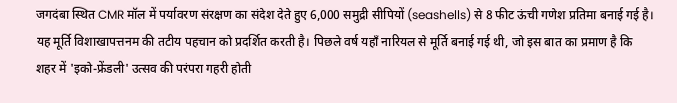जगदंबा स्थित CMR मॉल में पर्यावरण संरक्षण का संदेश देते हुए 6,000 समुद्री सीपियों (seashells) से 8 फीट ऊंची गणेश प्रतिमा बनाई गई है। यह मूर्ति विशाखापत्तनम की तटीय पहचान को प्रदर्शित करती है। पिछले वर्ष यहाँ नारियल से मूर्ति बनाई गई थी, जो इस बात का प्रमाण है कि शहर में 'इको-फ्रेंडली' उत्सव की परंपरा गहरी होती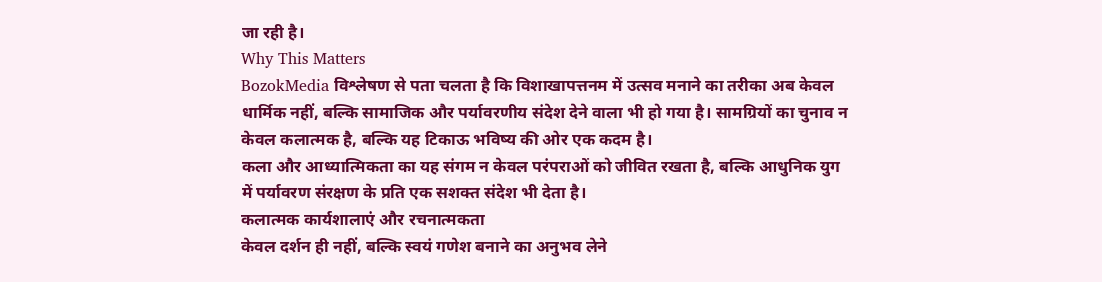जा रही है।
Why This Matters
BozokMedia विश्लेषण से पता चलता है कि विशाखापत्तनम में उत्सव मनाने का तरीका अब केवल धार्मिक नहीं, बल्कि सामाजिक और पर्यावरणीय संदेश देने वाला भी हो गया है। सामग्रियों का चुनाव न केवल कलात्मक है, बल्कि यह टिकाऊ भविष्य की ओर एक कदम है।
कला और आध्यात्मिकता का यह संगम न केवल परंपराओं को जीवित रखता है, बल्कि आधुनिक युग में पर्यावरण संरक्षण के प्रति एक सशक्त संदेश भी देता है।
कलात्मक कार्यशालाएं और रचनात्मकता
केवल दर्शन ही नहीं, बल्कि स्वयं गणेश बनाने का अनुभव लेने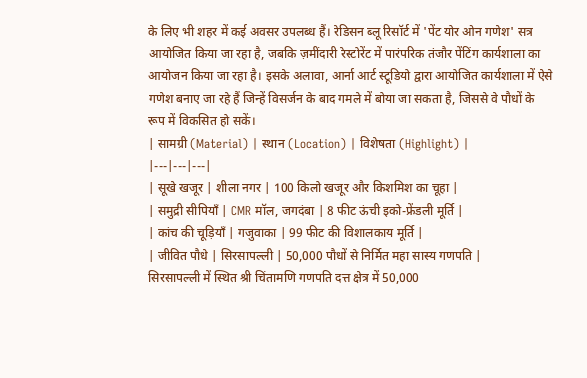के लिए भी शहर में कई अवसर उपलब्ध हैं। रेडिसन ब्लू रिसॉर्ट में 'पेंट योर ओन गणेश' सत्र आयोजित किया जा रहा है, जबकि ज़मींदारी रेस्टोरेंट में पारंपरिक तंजौर पेंटिंग कार्यशाला का आयोजन किया जा रहा है। इसके अलावा, आर्ना आर्ट स्टूडियो द्वारा आयोजित कार्यशाला में ऐसे गणेश बनाए जा रहे हैं जिन्हें विसर्जन के बाद गमले में बोया जा सकता है, जिससे वे पौधों के रूप में विकसित हो सकें।
| सामग्री (Material) | स्थान (Location) | विशेषता (Highlight) |
|---|---|---|
| सूखे खजूर | शीला नगर | 100 किलो खजूर और किशमिश का चूहा |
| समुद्री सीपियाँ | CMR मॉल, जगदंबा | 8 फीट ऊंची इको-फ्रेंडली मूर्ति |
| कांच की चूड़ियाँ | गजुवाका | 99 फीट की विशालकाय मूर्ति |
| जीवित पौधे | सिरसापल्ली | 50,000 पौधों से निर्मित महा सास्य गणपति |
सिरसापल्ली में स्थित श्री चिंतामणि गणपति दत्त क्षेत्र में 50,000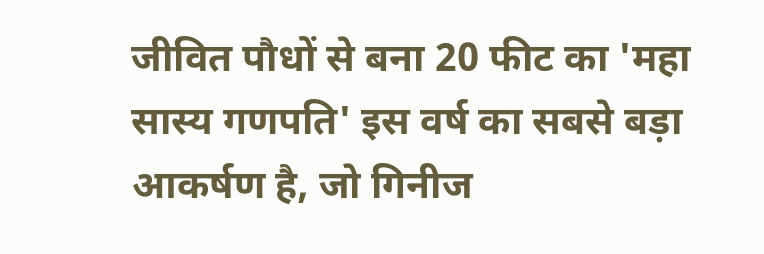जीवित पौधों से बना 20 फीट का 'महा सास्य गणपति' इस वर्ष का सबसे बड़ा आकर्षण है, जो गिनीज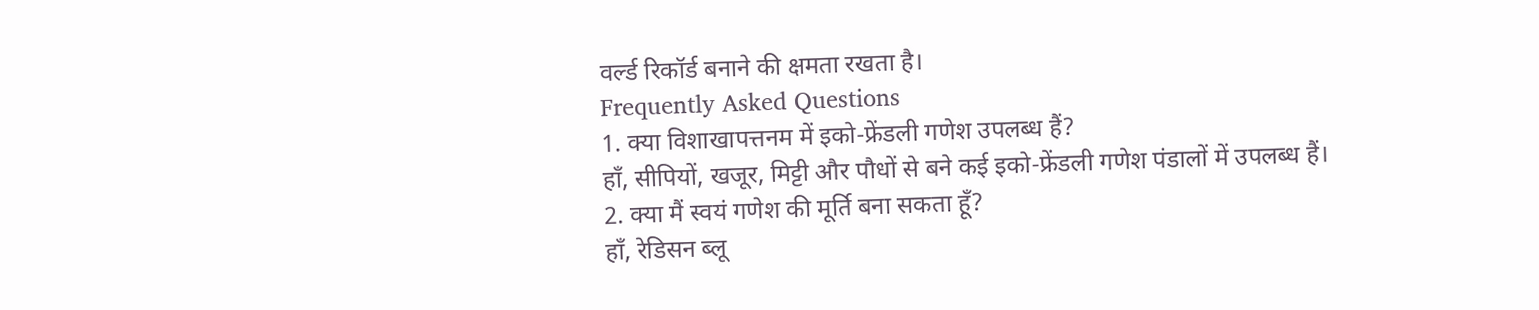वर्ल्ड रिकॉर्ड बनाने की क्षमता रखता है।
Frequently Asked Questions
1. क्या विशाखापत्तनम में इको-फ्रेंडली गणेश उपलब्ध हैं?
हाँ, सीपियों, खजूर, मिट्टी और पौधों से बने कई इको-फ्रेंडली गणेश पंडालों में उपलब्ध हैं।
2. क्या मैं स्वयं गणेश की मूर्ति बना सकता हूँ?
हाँ, रेडिसन ब्लू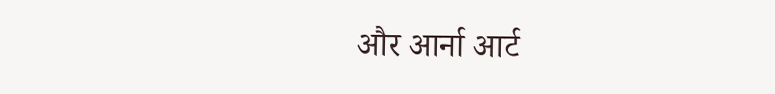और आर्ना आर्ट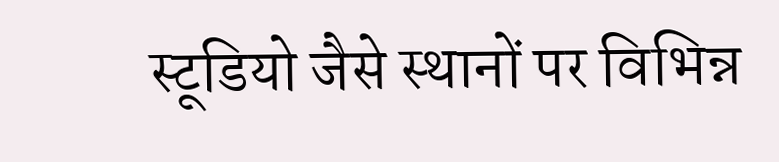स्टूडियो जैसे स्थानों पर विभिन्न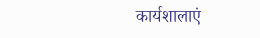कार्यशालाएं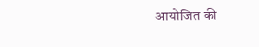आयोजित की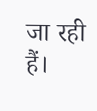जा रही हैं।